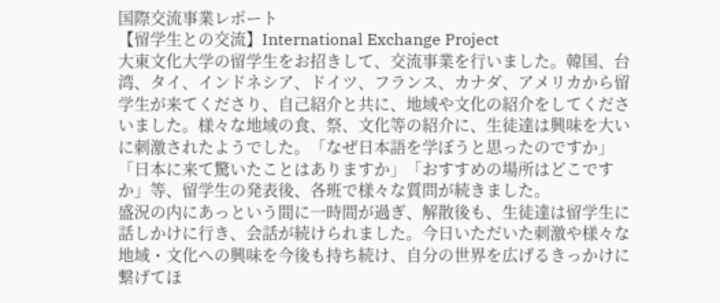国際交流事業レポート
【留学生との交流】International Exchange Project
大東文化大学の留学生をお招きして、交流事業を行いました。韓国、台湾、タイ、インドネシア、ドイツ、フランス、カナダ、アメリカから留学生が来てくださり、自己紹介と共に、地域や文化の紹介をしてくださいました。様々な地域の食、祭、文化等の紹介に、生徒達は興味を大いに刺激されたようでした。「なぜ日本語を学ぼうと思ったのですか」「日本に来て驚いたことはありますか」「おすすめの場所はどこですか」等、留学生の発表後、各班で様々な質問が続きました。
盛況の内にあっという間に一時間が過ぎ、解散後も、生徒達は留学生に話しかけに行き、会話が続けられました。今日いただいた刺激や様々な地域・文化への興味を今後も持ち続け、自分の世界を広げるきっかけに繋げてほ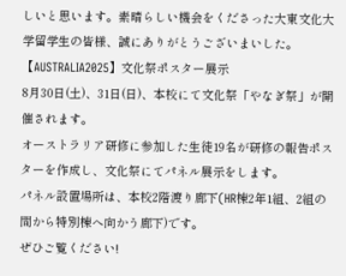しいと思います。素晴らしい機会をくださった大東文化大学留学生の皆様、誠にありがとうございまいした。
【AUSTRALIA2025】文化祭ポスター展示
8月30日(土)、31日(日)、本校にて文化祭「やなぎ祭」が開催されます。
オーストラリア研修に参加した生徒19名が研修の報告ポスターを作成し、文化祭にてパネル展示をします。
パネル設置場所は、本校2階渡り廊下(HR棟2年1組、2組の間から特別棟へ向かう廊下)です。
ぜひご覧ください!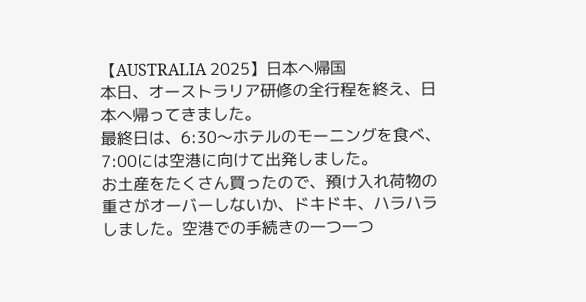【AUSTRALIA 2025】日本へ帰国
本日、オーストラリア研修の全行程を終え、日本へ帰ってきました。
最終日は、6:30〜ホテルのモーニングを食べ、7:00には空港に向けて出発しました。
お土産をたくさん買ったので、預け入れ荷物の重さがオーバーしないか、ドキドキ、ハラハラしました。空港での手続きの一つ一つ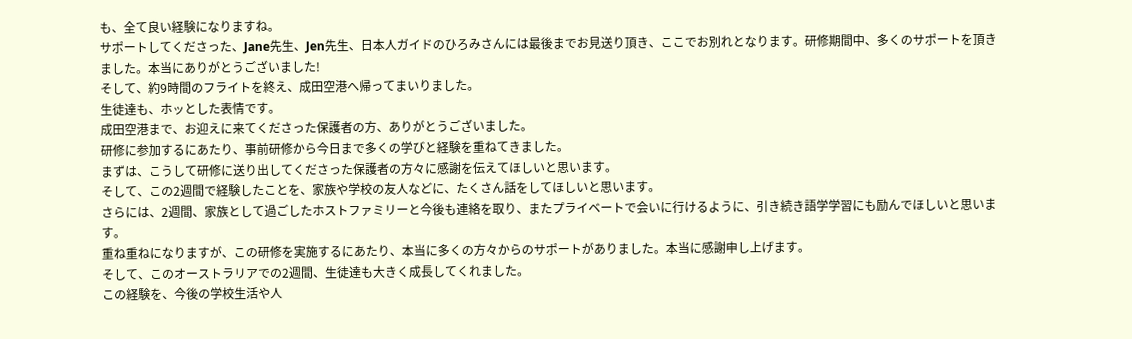も、全て良い経験になりますね。
サポートしてくださった、Jane先生、Jen先生、日本人ガイドのひろみさんには最後までお見送り頂き、ここでお別れとなります。研修期間中、多くのサポートを頂きました。本当にありがとうございました!
そして、約9時間のフライトを終え、成田空港へ帰ってまいりました。
生徒達も、ホッとした表情です。
成田空港まで、お迎えに来てくださった保護者の方、ありがとうございました。
研修に参加するにあたり、事前研修から今日まで多くの学びと経験を重ねてきました。
まずは、こうして研修に送り出してくださった保護者の方々に感謝を伝えてほしいと思います。
そして、この2週間で経験したことを、家族や学校の友人などに、たくさん話をしてほしいと思います。
さらには、2週間、家族として過ごしたホストファミリーと今後も連絡を取り、またプライベートで会いに行けるように、引き続き語学学習にも励んでほしいと思います。
重ね重ねになりますが、この研修を実施するにあたり、本当に多くの方々からのサポートがありました。本当に感謝申し上げます。
そして、このオーストラリアでの2週間、生徒達も大きく成長してくれました。
この経験を、今後の学校生活や人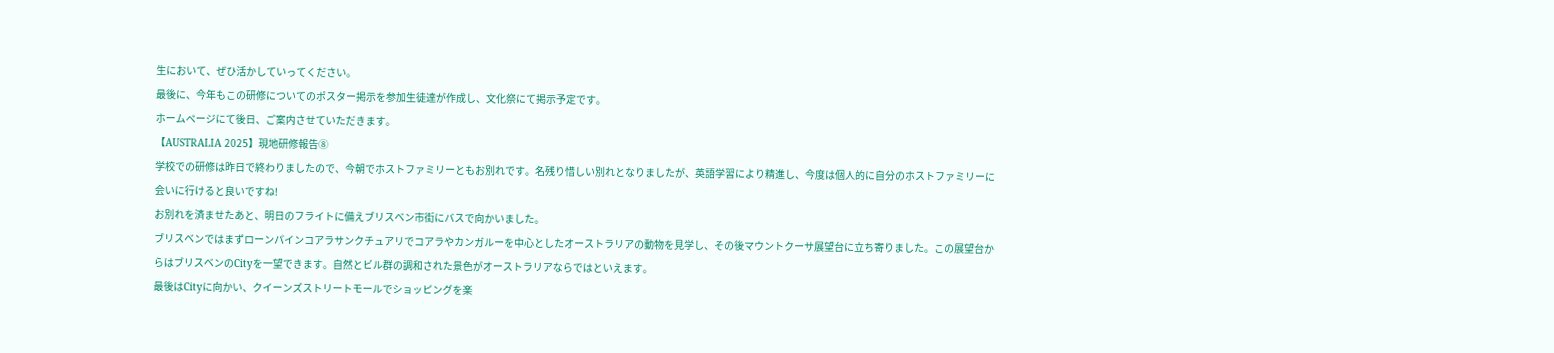生において、ぜひ活かしていってください。
最後に、今年もこの研修についてのポスター掲示を参加生徒達が作成し、文化祭にて掲示予定です。
ホームページにて後日、ご案内させていただきます。
【AUSTRALIA 2025】現地研修報告⑧
学校での研修は昨日で終わりましたので、今朝でホストファミリーともお別れです。名残り惜しい別れとなりましたが、英語学習により精進し、今度は個人的に自分のホストファミリーに会いに行けると良いですね!
お別れを済ませたあと、明日のフライトに備えブリスベン市街にバスで向かいました。
ブリスベンではまずローンパインコアラサンクチュアリでコアラやカンガルーを中心としたオーストラリアの動物を見学し、その後マウントクーサ展望台に立ち寄りました。この展望台からはブリスベンのCityを一望できます。自然とビル群の調和された景色がオーストラリアならではといえます。
最後はCityに向かい、クイーンズストリートモールでショッピングを楽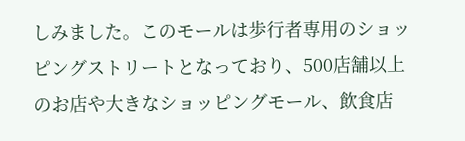しみました。このモールは歩行者専用のショッピングストリートとなっており、500店舗以上のお店や大きなショッピングモール、飲食店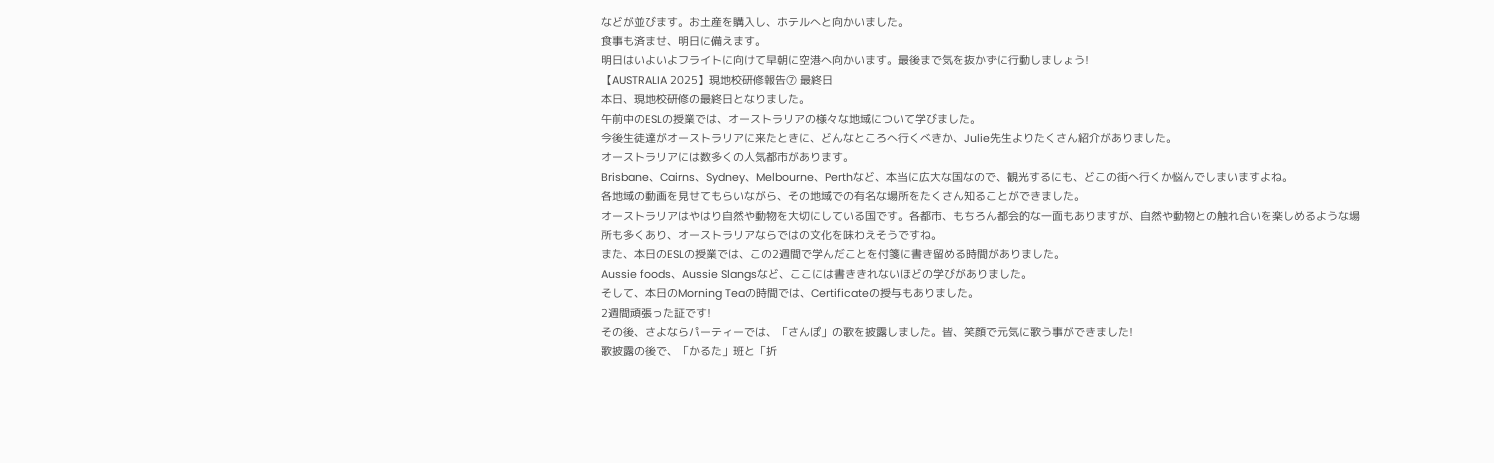などが並びます。お土産を購入し、ホテルへと向かいました。
食事も済ませ、明日に備えます。
明日はいよいよフライトに向けて早朝に空港へ向かいます。最後まで気を抜かずに行動しましょう!
【AUSTRALIA 2025】現地校研修報告⑦ 最終日
本日、現地校研修の最終日となりました。
午前中のESLの授業では、オーストラリアの様々な地域について学びました。
今後生徒達がオーストラリアに来たときに、どんなところへ行くべきか、Julie先生よりたくさん紹介がありました。
オーストラリアには数多くの人気都市があります。
Brisbane、Cairns、Sydney、Melbourne、Perthなど、本当に広大な国なので、観光するにも、どこの街へ行くか悩んでしまいますよね。
各地域の動画を見せてもらいながら、その地域での有名な場所をたくさん知ることができました。
オーストラリアはやはり自然や動物を大切にしている国です。各都市、もちろん都会的な一面もありますが、自然や動物との触れ合いを楽しめるような場所も多くあり、オーストラリアならではの文化を味わえそうですね。
また、本日のESLの授業では、この2週間で学んだことを付箋に書き留める時間がありました。
Aussie foods、Aussie Slangsなど、ここには書ききれないほどの学びがありました。
そして、本日のMorning Teaの時間では、Certificateの授与もありました。
2週間頑張った証です!
その後、さよならパーティーでは、「さんぽ」の歌を披露しました。皆、笑顔で元気に歌う事ができました!
歌披露の後で、「かるた」班と「折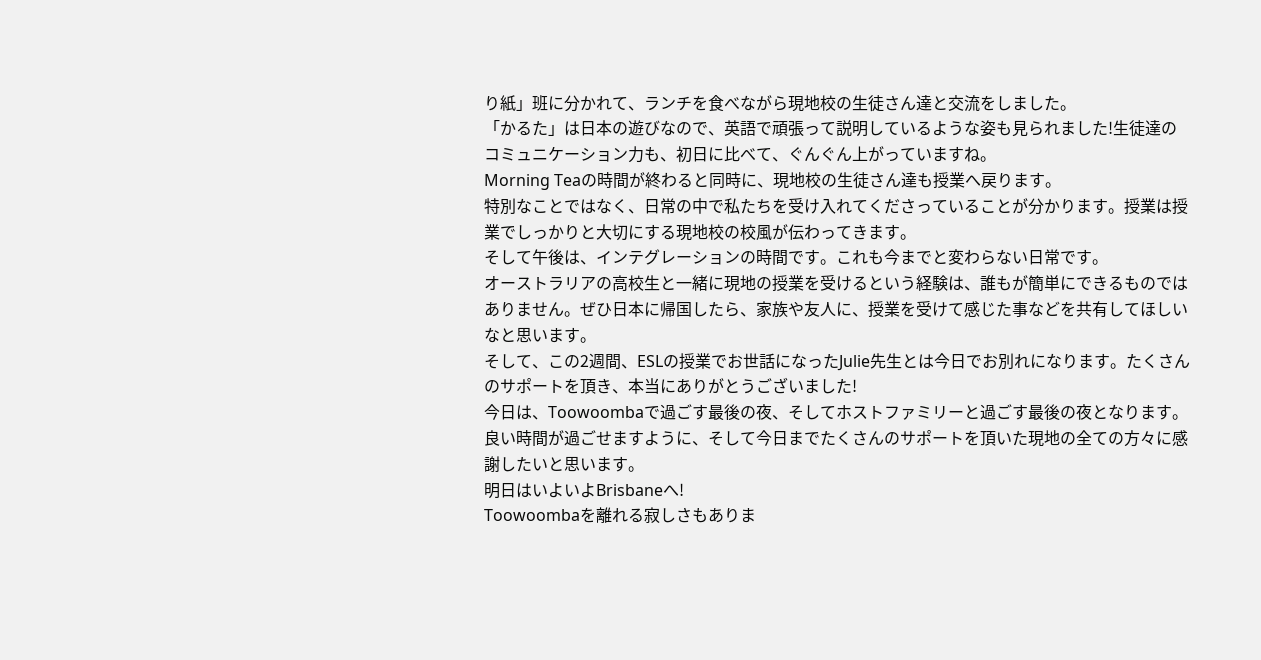り紙」班に分かれて、ランチを食べながら現地校の生徒さん達と交流をしました。
「かるた」は日本の遊びなので、英語で頑張って説明しているような姿も見られました!生徒達のコミュニケーション力も、初日に比べて、ぐんぐん上がっていますね。
Morning Teaの時間が終わると同時に、現地校の生徒さん達も授業へ戻ります。
特別なことではなく、日常の中で私たちを受け入れてくださっていることが分かります。授業は授業でしっかりと大切にする現地校の校風が伝わってきます。
そして午後は、インテグレーションの時間です。これも今までと変わらない日常です。
オーストラリアの高校生と一緒に現地の授業を受けるという経験は、誰もが簡単にできるものではありません。ぜひ日本に帰国したら、家族や友人に、授業を受けて感じた事などを共有してほしいなと思います。
そして、この2週間、ESLの授業でお世話になったJulie先生とは今日でお別れになります。たくさんのサポートを頂き、本当にありがとうございました!
今日は、Toowoombaで過ごす最後の夜、そしてホストファミリーと過ごす最後の夜となります。良い時間が過ごせますように、そして今日までたくさんのサポートを頂いた現地の全ての方々に感謝したいと思います。
明日はいよいよBrisbaneへ!
Toowoombaを離れる寂しさもありま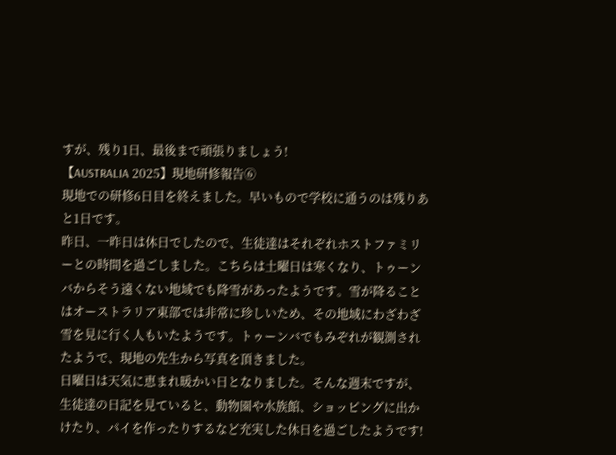すが、残り1日、最後まで頑張りましょう!
【AUSTRALIA 2025】現地研修報告⑥
現地での研修6日目を終えました。早いもので学校に通うのは残りあと1日です。
昨日、一昨日は休日でしたので、生徒達はそれぞれホストファミリーとの時間を過ごしました。こちらは土曜日は寒くなり、トゥーンバからそう遠くない地域でも降雪があったようです。雪が降ることはオーストラリア東部では非常に珍しいため、その地域にわざわざ雪を見に行く人もいたようです。トゥーンバでもみぞれが観測されたようで、現地の先生から写真を頂きました。
日曜日は天気に恵まれ暖かい日となりました。そんな週末ですが、生徒達の日記を見ていると、動物園や水族館、ショッピングに出かけたり、パイを作ったりするなど充実した休日を過ごしたようです!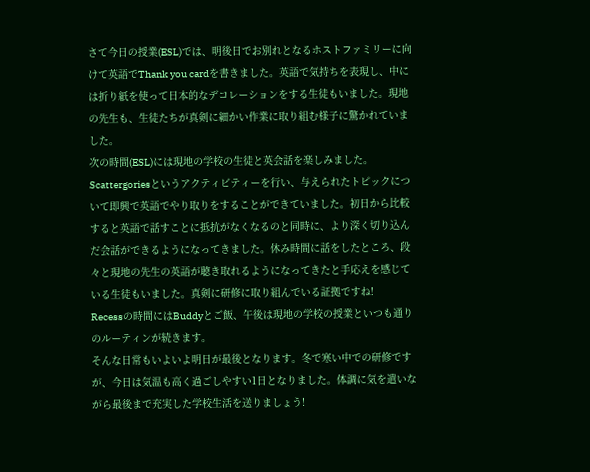さて今日の授業(ESL)では、明後日でお別れとなるホストファミリーに向けて英語でThank you cardを書きました。英語で気持ちを表現し、中には折り紙を使って日本的なデコレーションをする生徒もいました。現地の先生も、生徒たちが真剣に細かい作業に取り組む様子に驚かれていました。
次の時間(ESL)には現地の学校の生徒と英会話を楽しみました。Scattergoriesというアクティビティーを行い、与えられたトピックについて即興で英語でやり取りをすることができていました。初日から比較すると英語で話すことに抵抗がなくなるのと同時に、より深く切り込んだ会話ができるようになってきました。休み時間に話をしたところ、段々と現地の先生の英語が聴き取れるようになってきたと手応えを感じている生徒もいました。真剣に研修に取り組んでいる証拠ですね!
Recessの時間にはBuddyとご飯、午後は現地の学校の授業といつも通りのルーティンが続きます。
そんな日常もいよいよ明日が最後となります。冬で寒い中での研修ですが、今日は気温も高く過ごしやすい1日となりました。体調に気を遣いながら最後まで充実した学校生活を送りましょう!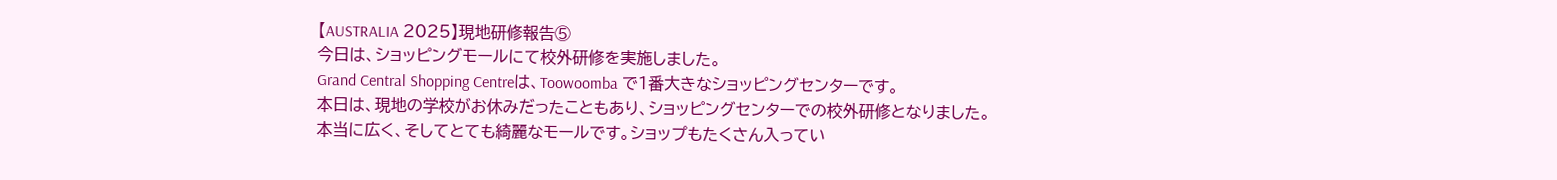【AUSTRALIA 2025】現地研修報告⑤
今日は、ショッピングモールにて校外研修を実施しました。
Grand Central Shopping Centreは、Toowoomba で1番大きなショッピングセンターです。
本日は、現地の学校がお休みだったこともあり、ショッピングセンターでの校外研修となりました。
本当に広く、そしてとても綺麗なモールです。ショップもたくさん入ってい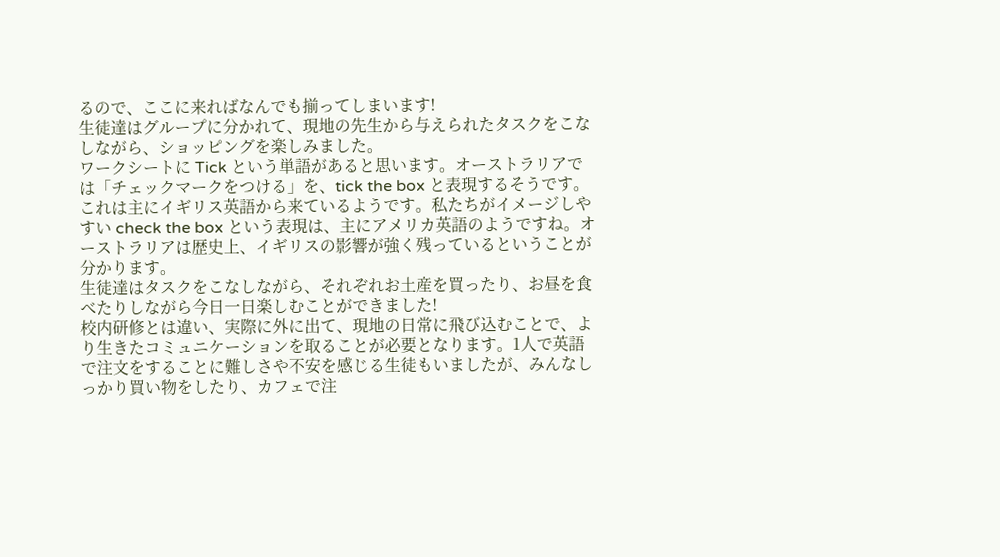るので、ここに来ればなんでも揃ってしまいます!
生徒達はグループに分かれて、現地の先生から与えられたタスクをこなしながら、ショッピングを楽しみました。
ワークシートに Tick という単語があると思います。オーストラリアでは「チェックマークをつける」を、tick the box と表現するそうです。これは主にイギリス英語から来ているようです。私たちがイメージしやすい check the box という表現は、主にアメリカ英語のようですね。オーストラリアは歴史上、イギリスの影響が強く残っているということが分かります。
生徒達はタスクをこなしながら、それぞれお土産を買ったり、お昼を食べたりしながら今日一日楽しむことができました!
校内研修とは違い、実際に外に出て、現地の日常に飛び込むことで、より生きたコミュニケーションを取ることが必要となります。1人で英語で注文をすることに難しさや不安を感じる生徒もいましたが、みんなしっかり買い物をしたり、カフェで注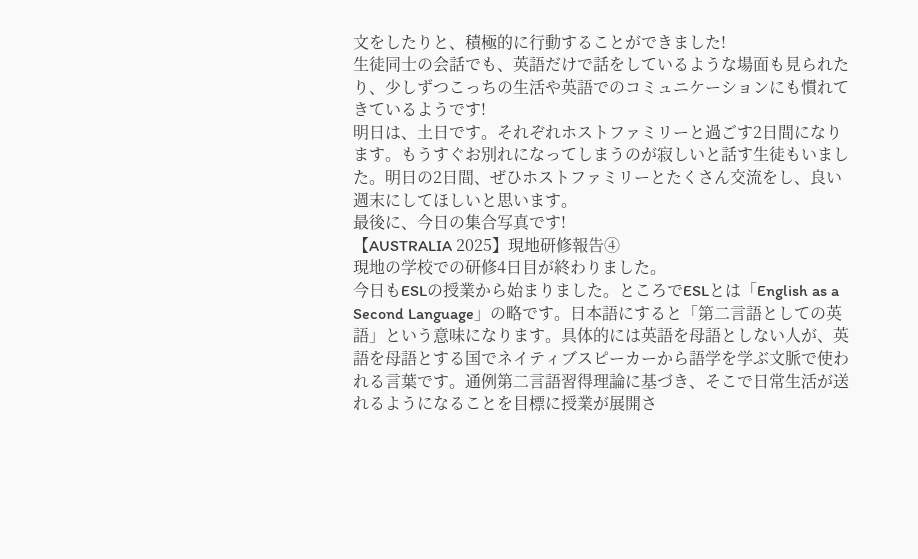文をしたりと、積極的に行動することができました!
生徒同士の会話でも、英語だけで話をしているような場面も見られたり、少しずつこっちの生活や英語でのコミュニケーションにも慣れてきているようです!
明日は、土日です。それぞれホストファミリーと過ごす2日間になります。もうすぐお別れになってしまうのが寂しいと話す生徒もいました。明日の2日間、ぜひホストファミリーとたくさん交流をし、良い週末にしてほしいと思います。
最後に、今日の集合写真です!
【AUSTRALIA 2025】現地研修報告④
現地の学校での研修4日目が終わりました。
今日もESLの授業から始まりました。ところでESLとは「English as a Second Language」の略です。日本語にすると「第二言語としての英語」という意味になります。具体的には英語を母語としない人が、英語を母語とする国でネイティブスピーカーから語学を学ぶ文脈で使われる言葉です。通例第二言語習得理論に基づき、そこで日常生活が送れるようになることを目標に授業が展開さ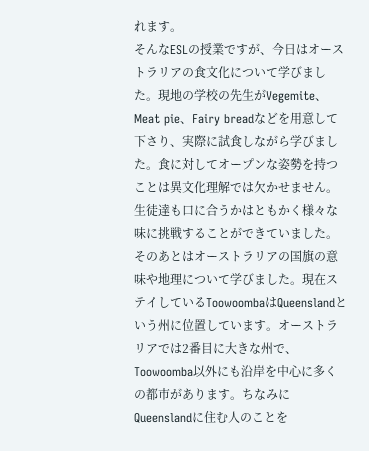れます。
そんなESLの授業ですが、今日はオーストラリアの食文化について学びました。現地の学校の先生がVegemite、Meat pie、Fairy breadなどを用意して下さり、実際に試食しながら学びました。食に対してオープンな姿勢を持つことは異文化理解では欠かせません。生徒達も口に合うかはともかく様々な味に挑戦することができていました。
そのあとはオーストラリアの国旗の意味や地理について学びました。現在ステイしているToowoombaはQueenslandという州に位置しています。オーストラリアでは2番目に大きな州で、Toowoomba以外にも沿岸を中心に多くの都市があります。ちなみにQueenslandに住む人のことを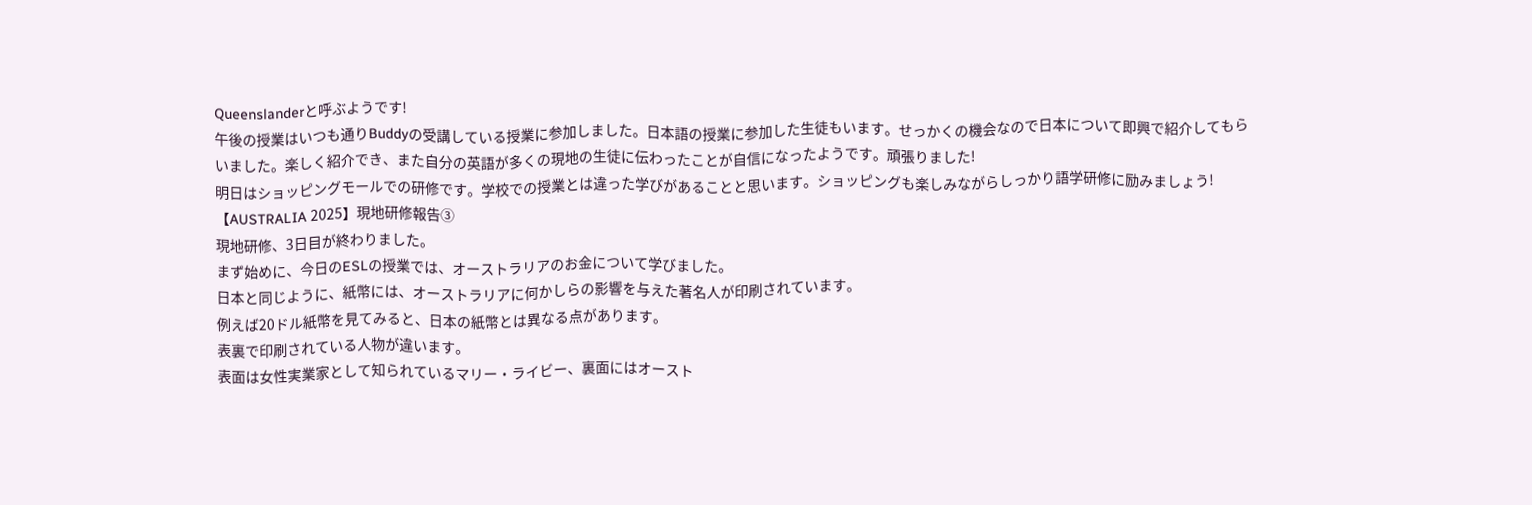Queenslanderと呼ぶようです!
午後の授業はいつも通りBuddyの受講している授業に参加しました。日本語の授業に参加した生徒もいます。せっかくの機会なので日本について即興で紹介してもらいました。楽しく紹介でき、また自分の英語が多くの現地の生徒に伝わったことが自信になったようです。頑張りました!
明日はショッピングモールでの研修です。学校での授業とは違った学びがあることと思います。ショッピングも楽しみながらしっかり語学研修に励みましょう!
【AUSTRALIA 2025】現地研修報告③
現地研修、3日目が終わりました。
まず始めに、今日のESLの授業では、オーストラリアのお金について学びました。
日本と同じように、紙幣には、オーストラリアに何かしらの影響を与えた著名人が印刷されています。
例えば20ドル紙幣を見てみると、日本の紙幣とは異なる点があります。
表裏で印刷されている人物が違います。
表面は女性実業家として知られているマリー・ライビー、裏面にはオースト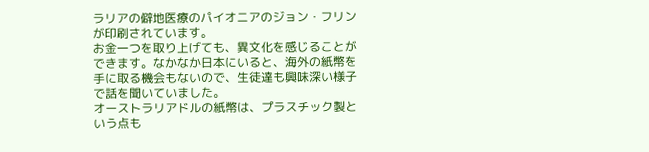ラリアの僻地医療のパイオニアのジョン・フリンが印刷されています。
お金一つを取り上げても、異文化を感じることができます。なかなか日本にいると、海外の紙幣を手に取る機会もないので、生徒達も興味深い様子で話を聞いていました。
オーストラリアドルの紙幣は、プラスチック製という点も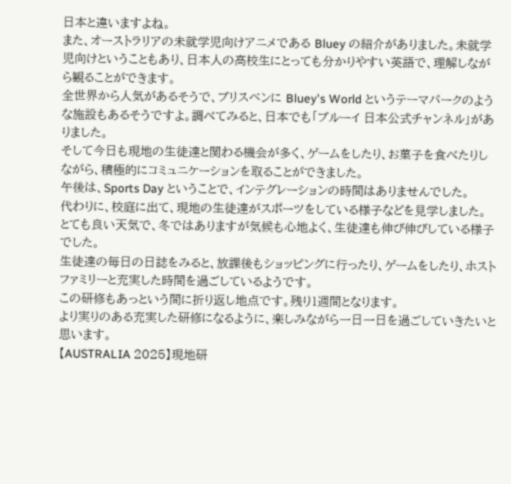日本と違いますよね。
また、オーストラリアの未就学児向けアニメである Bluey の紹介がありました。未就学児向けということもあり、日本人の高校生にとっても分かりやすい英語で、理解しながら観ることができます。
全世界から人気があるそうで、ブリスベンに Bluey's World というテーマパークのような施設もあるそうですよ。調べてみると、日本でも「ブルーイ 日本公式チャンネル」がありました。
そして今日も現地の生徒達と関わる機会が多く、ゲームをしたり、お菓子を食べたりしながら、積極的にコミュニケーションを取ることができました。
午後は、Sports Day ということで、インテグレーションの時間はありませんでした。
代わりに、校庭に出て、現地の生徒達がスポーツをしている様子などを見学しました。
とても良い天気で、冬ではありますが気候も心地よく、生徒達も伸び伸びしている様子でした。
生徒達の毎日の日誌をみると、放課後もショッピングに行ったり、ゲームをしたり、ホストファミリーと充実した時間を過ごしているようです。
この研修もあっという間に折り返し地点です。残り1週間となります。
より実りのある充実した研修になるように、楽しみながら一日一日を過ごしていきたいと思います。
【AUSTRALIA 2025】現地研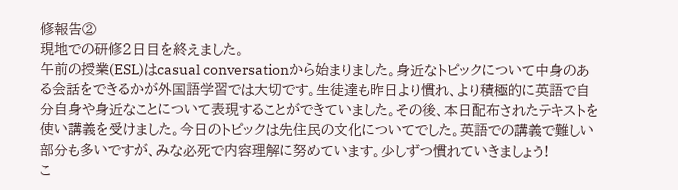修報告②
現地での研修2日目を終えました。
午前の授業(ESL)はcasual conversationから始まりました。身近なトピックについて中身のある会話をできるかが外国語学習では大切です。生徒達も昨日より慣れ、より積極的に英語で自分自身や身近なことについて表現することができていました。その後、本日配布されたテキストを使い講義を受けました。今日のトピックは先住民の文化についてでした。英語での講義で難しい部分も多いですが、みな必死で内容理解に努めています。少しずつ慣れていきましょう!
こ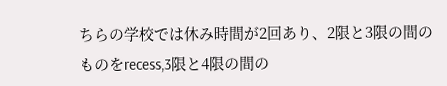ちらの学校では休み時間が2回あり、2限と3限の間のものをrecess,3限と4限の間の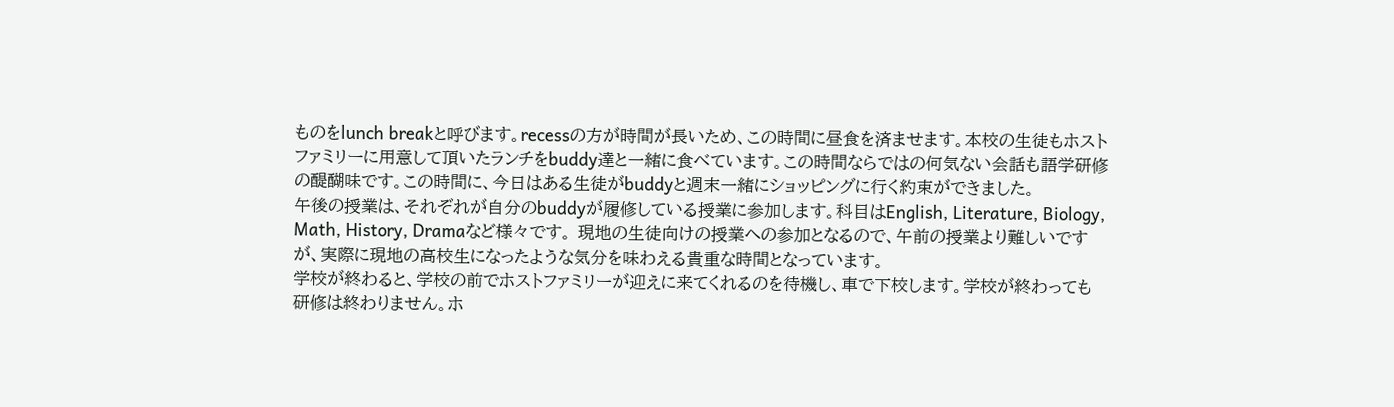ものをlunch breakと呼びます。recessの方が時間が長いため、この時間に昼食を済ませます。本校の生徒もホストファミリーに用意して頂いたランチをbuddy達と一緒に食べています。この時間ならではの何気ない会話も語学研修の醍醐味です。この時間に、今日はある生徒がbuddyと週末一緒にショッピングに行く約束ができました。
午後の授業は、それぞれが自分のbuddyが履修している授業に参加します。科目はEnglish, Literature, Biology, Math, History, Dramaなど様々です。 現地の生徒向けの授業への参加となるので、午前の授業より難しいですが、実際に現地の高校生になったような気分を味わえる貴重な時間となっています。
学校が終わると、学校の前でホストファミリーが迎えに来てくれるのを待機し、車で下校します。学校が終わっても研修は終わりません。ホ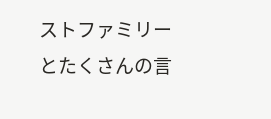ストファミリーとたくさんの言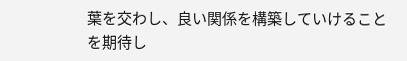葉を交わし、良い関係を構築していけることを期待し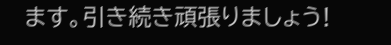ます。引き続き頑張りましょう!